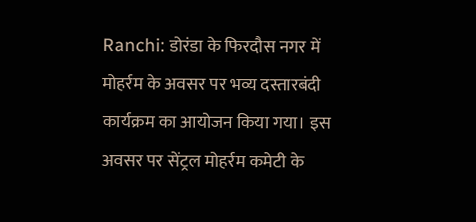Ranchi: डोरंडा के फिरदौस नगर में मोहर्रम के अवसर पर भव्य दस्तारबंदी कार्यक्रम का आयोजन किया गया। इस अवसर पर सेंट्रल मोहर्रम कमेटी के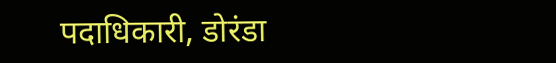पदाधिकारी, डोरंडा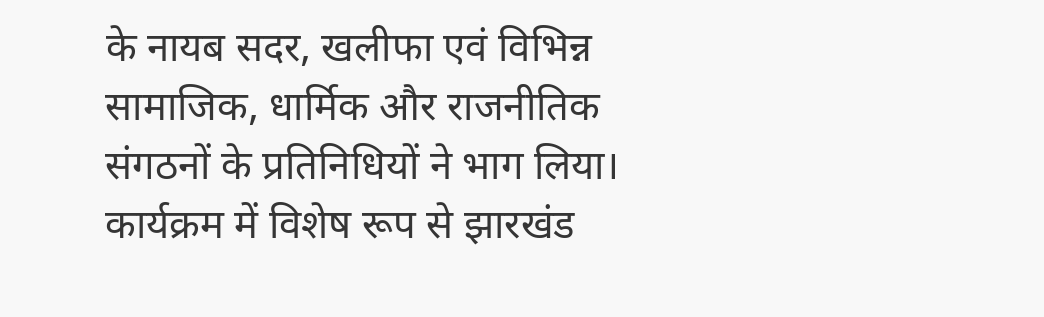के नायब सदर, खलीफा एवं विभिन्न सामाजिक, धार्मिक और राजनीतिक संगठनों के प्रतिनिधियों ने भाग लिया। कार्यक्रम में विशेष रूप से झारखंड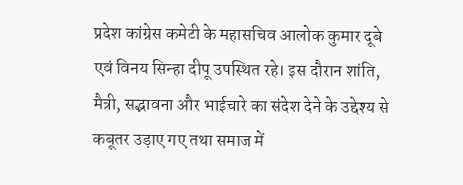प्रदेश कांग्रेस कमेटी के महासचिव आलोक कुमार दूबे एवं विनय सिन्हा दीपू उपस्थित रहे। इस दौरान शांति, मैत्री, सद्भावना और भाईचारे का संदेश देने के उद्देश्य से कबूतर उड़ाए गए तथा समाज में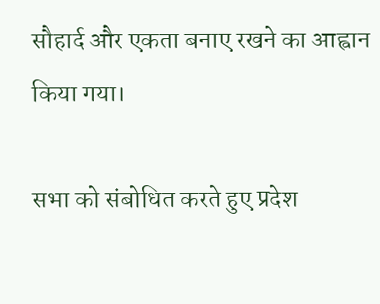सौहार्द और एकता बनाए रखने का आह्वान किया गया।

सभा को संबोधित करते हुए प्रदेश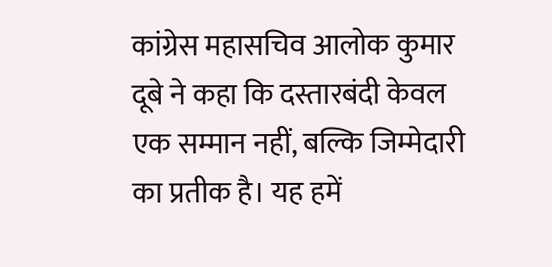कांग्रेस महासचिव आलोक कुमार दूबे ने कहा कि दस्तारबंदी केवल एक सम्मान नहीं, बल्कि जिम्मेदारी का प्रतीक है। यह हमें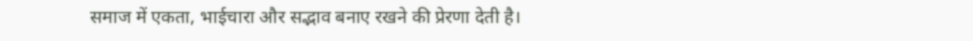समाज में एकता, भाईचारा और सद्भाव बनाए रखने की प्रेरणा देती है।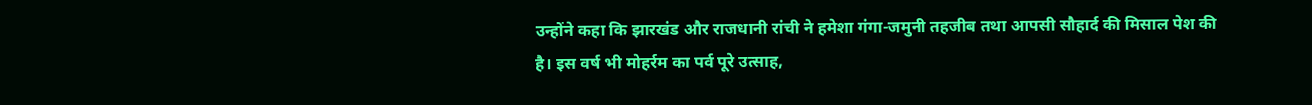उन्होंने कहा कि झारखंड और राजधानी रांची ने हमेशा गंगा-जमुनी तहजीब तथा आपसी सौहार्द की मिसाल पेश की है। इस वर्ष भी मोहर्रम का पर्व पूरे उत्साह,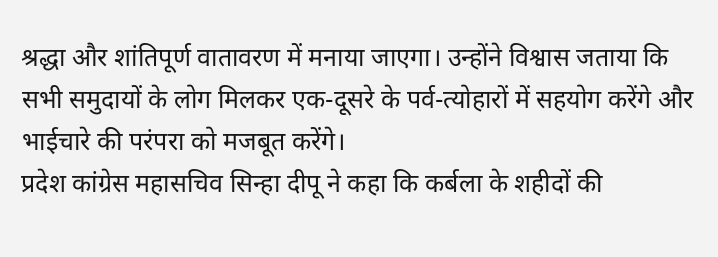श्रद्धा और शांतिपूर्ण वातावरण में मनाया जाएगा। उन्होंने विश्वास जताया कि सभी समुदायों के लोग मिलकर एक-दूसरे के पर्व-त्योहारों में सहयोग करेंगे और भाईचारे की परंपरा को मजबूत करेंगे।
प्रदेश कांग्रेस महासचिव सिन्हा दीपू ने कहा कि कर्बला के शहीदों की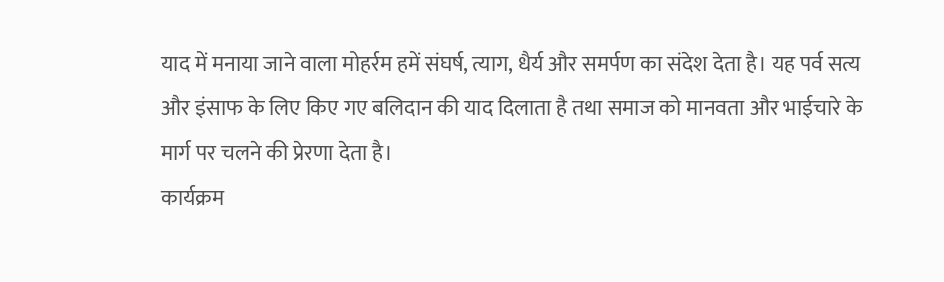याद में मनाया जाने वाला मोहर्रम हमें संघर्ष, त्याग, धैर्य और समर्पण का संदेश देता है। यह पर्व सत्य और इंसाफ के लिए किए गए बलिदान की याद दिलाता है तथा समाज को मानवता और भाईचारे के मार्ग पर चलने की प्रेरणा देता है।
कार्यक्रम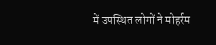में उपस्थित लोगों ने मोहर्रम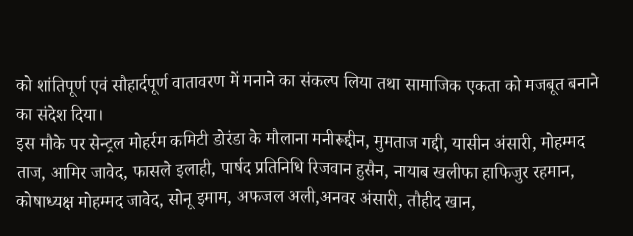को शांतिपूर्ण एवं सौहार्दपूर्ण वातावरण में मनाने का संकल्प लिया तथा सामाजिक एकता को मजबूत बनाने का संदेश दिया।
इस मौके पर सेन्ट्रल मोहर्रम कमिटी डोरंडा के मौलाना मनीरूद्दीन, मुमताज गद्दी, यासीन अंसारी, मोहम्मद ताज, आमिर जावेद, फासले इलाही, पार्षद प्रतिनिधि रिजवान हुसैन, नायाब खलीफा हाफिजुर रहमान, कोषाध्यक्ष मोहम्मद जावेद, सोनू इमाम, अफजल अली,अनवर अंसारी, तौहीद खान,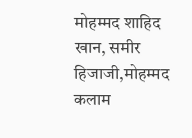मोहम्मद शाहिद खान, समीर हिजाजी,मोहम्मद कलाम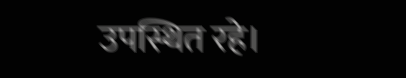उपस्थित रहे।